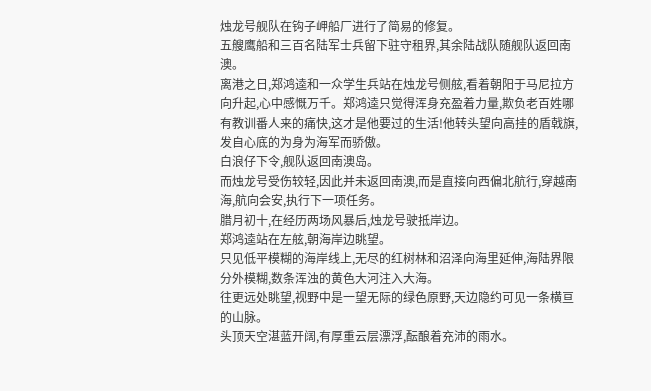烛龙号舰队在钩子岬船厂进行了简易的修复。
五艘鹰船和三百名陆军士兵留下驻守租界,其余陆战队随舰队返回南澳。
离港之日,郑鸿逵和一众学生兵站在烛龙号侧舷,看着朝阳于马尼拉方向升起,心中感慨万千。郑鸿逵只觉得浑身充盈着力量,欺负老百姓哪有教训番人来的痛快,这才是他要过的生活!他转头望向高挂的盾戟旗,发自心底的为身为海军而骄傲。
白浪仔下令,舰队返回南澳岛。
而烛龙号受伤较轻,因此并未返回南澳,而是直接向西偏北航行,穿越南海,航向会安,执行下一项任务。
腊月初十,在经历两场风暴后,烛龙号驶抵岸边。
郑鸿逵站在左舷,朝海岸边眺望。
只见低平模糊的海岸线上,无尽的红树林和沼泽向海里延伸,海陆界限分外模糊,数条浑浊的黄色大河注入大海。
往更远处眺望,视野中是一望无际的绿色原野,天边隐约可见一条横亘的山脉。
头顶天空湛蓝开阔,有厚重云层漂浮,酝酿着充沛的雨水。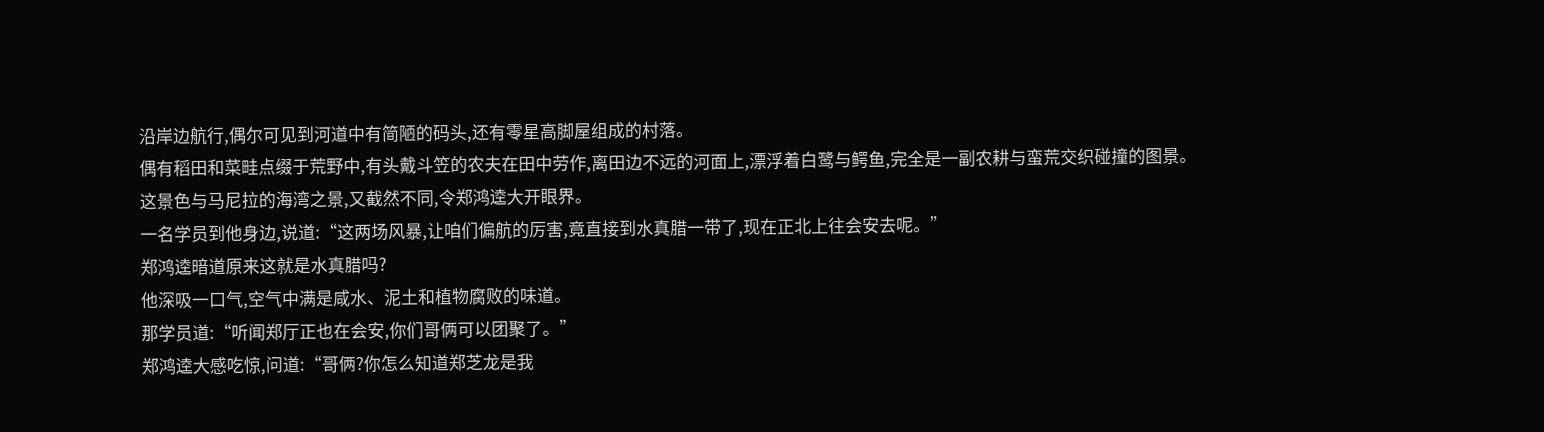沿岸边航行,偶尔可见到河道中有简陋的码头,还有零星高脚屋组成的村落。
偶有稻田和菜畦点缀于荒野中,有头戴斗笠的农夫在田中劳作,离田边不远的河面上,漂浮着白鹭与鳄鱼,完全是一副农耕与蛮荒交织碰撞的图景。
这景色与马尼拉的海湾之景,又截然不同,令郑鸿逵大开眼界。
一名学员到他身边,说道:“这两场风暴,让咱们偏航的厉害,竟直接到水真腊一带了,现在正北上往会安去呢。”
郑鸿逵暗道原来这就是水真腊吗?
他深吸一口气,空气中满是咸水、泥土和植物腐败的味道。
那学员道:“听闻郑厅正也在会安,你们哥俩可以团聚了。”
郑鸿逵大感吃惊,问道:“哥俩?你怎么知道郑芝龙是我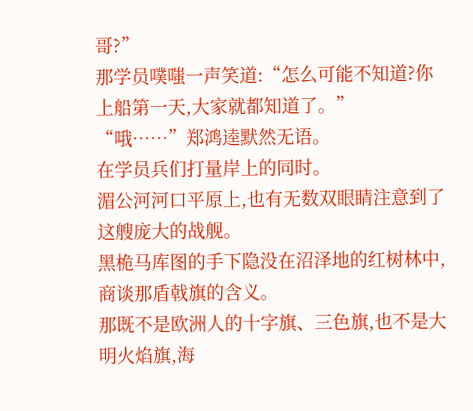哥?”
那学员噗嗤一声笑道:“怎么可能不知道?你上船第一天,大家就都知道了。”
“哦……”郑鸿逵默然无语。
在学员兵们打量岸上的同时。
湄公河河口平原上,也有无数双眼睛注意到了这艘庞大的战舰。
黑桅马库图的手下隐没在沼泽地的红树林中,商谈那盾戟旗的含义。
那既不是欧洲人的十字旗、三色旗,也不是大明火焰旗,海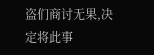盗们商讨无果,决定将此事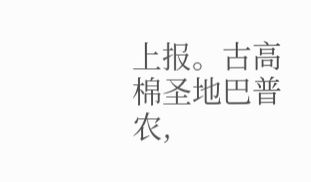上报。古高棉圣地巴普农,